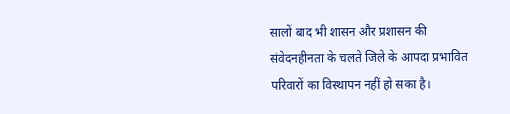सालों बाद भी शासन और प्रशासन की संवेदनहीनता के चलते जिले के आपदा प्रभावित परिवारों का विस्थापन नहीं हो सका है।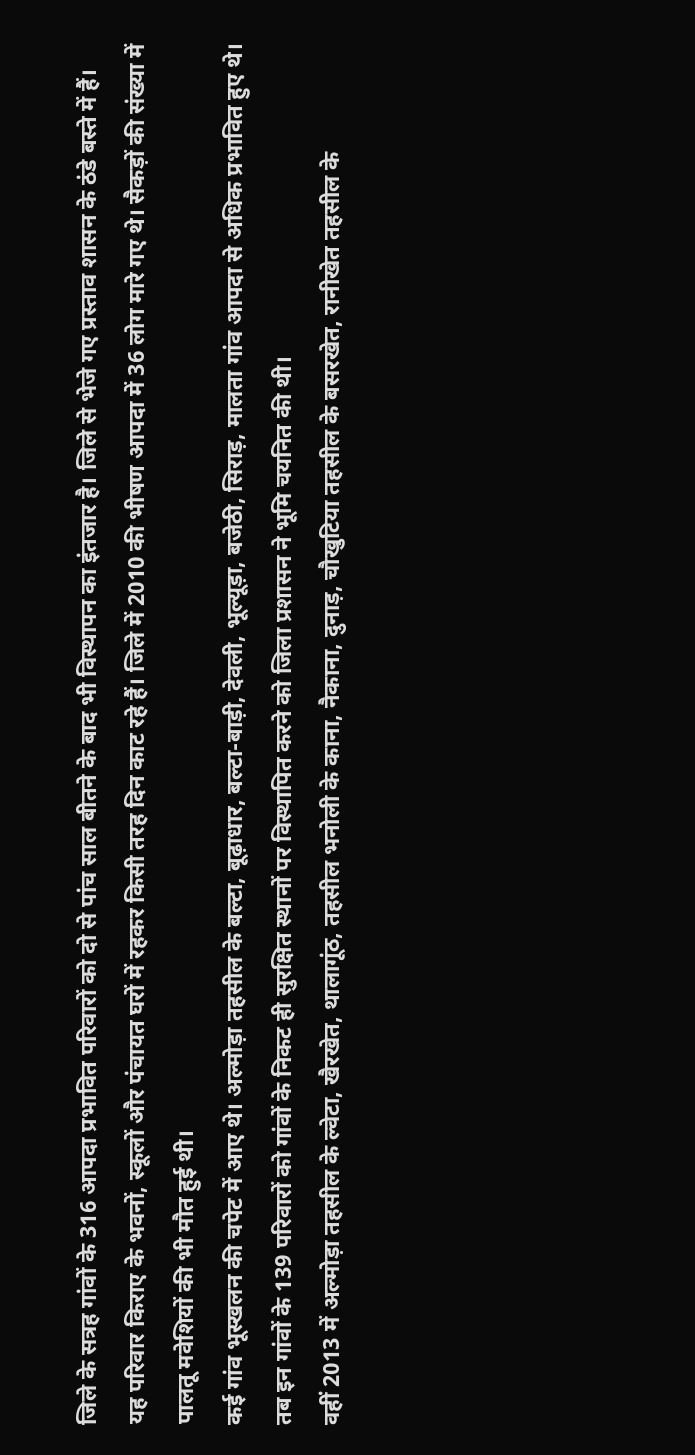जिले के सत्रह गांवों के 316 आपदा प्रभावित परिवारों को दो से पांच साल बीतने के बाद भी विस्थापन का इंतजार है। जिले से भेजे गए प्रस्ताव शासन के ठंडे बस्ते में हैं।
यह परिवार किराए के भवनों, स्कूलों और पंचायत घरों में रहकर किसी तरह दिन काट रहे हैं। जिले में 2010 की भीषण आपदा में 36 लोग मारे गए थे। सैकड़ों की संख्या में पालतू मवेशियों की भी मौत हुई थी।
कई गांव भूस्खलन की चपेट में आए थे। अल्मोड़ा तहसील के बल्टा, बूढ़ाधार, बल्टा-बाड़ी, देवली, भूल्यूड़ा, बजेठी, सिराड़, मालता गांव आपदा से अधिक प्रभावित हुए थे।
तब इन गांवों के 139 परिवारों को गांवों के निकट ही सुरक्षित स्थानों पर विस्थापित करने को जिला प्रशासन ने भूमि चयनित की थी।
वहीं 2013 में अल्मोड़ा तहसील के ल्वेटा, खैरखेत, थालागूंठ, तहसील भनोली के काना, नैकाना, दुनाड़, चौखुटिया तहसील के बसरखेत, रानीखेत तहसील के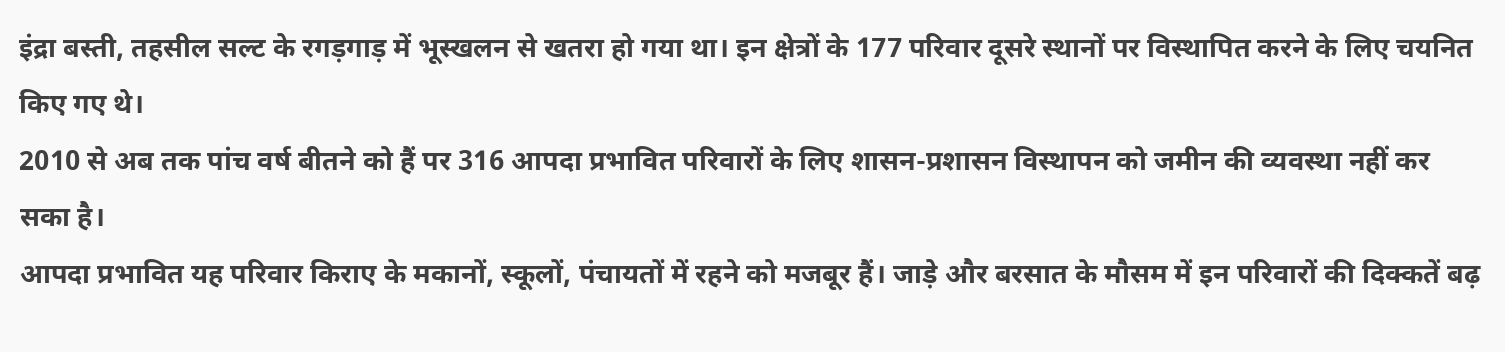इंद्रा बस्ती, तहसील सल्ट के रगड़गाड़ में भूस्खलन से खतरा हो गया था। इन क्षेत्रों के 177 परिवार दूसरे स्थानों पर विस्थापित करने के लिए चयनित किए गए थे।
2010 से अब तक पांच वर्ष बीतने को हैं पर 316 आपदा प्रभावित परिवारों के लिए शासन-प्रशासन विस्थापन को जमीन की व्यवस्था नहीं कर सका है।
आपदा प्रभावित यह परिवार किराए के मकानों, स्कूलों, पंचायतों में रहने को मजबूर हैं। जाड़े और बरसात के मौसम में इन परिवारों की दिक्कतें बढ़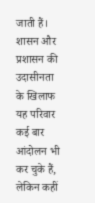जाती हैं।
शासन और प्रशासन की उदासीनता के खिलाफ यह परिवार कई बार आंदोलन भी कर चुके हैं, लेकिन कहीं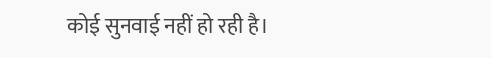कोई सुनवाई नहीं हो रही है।